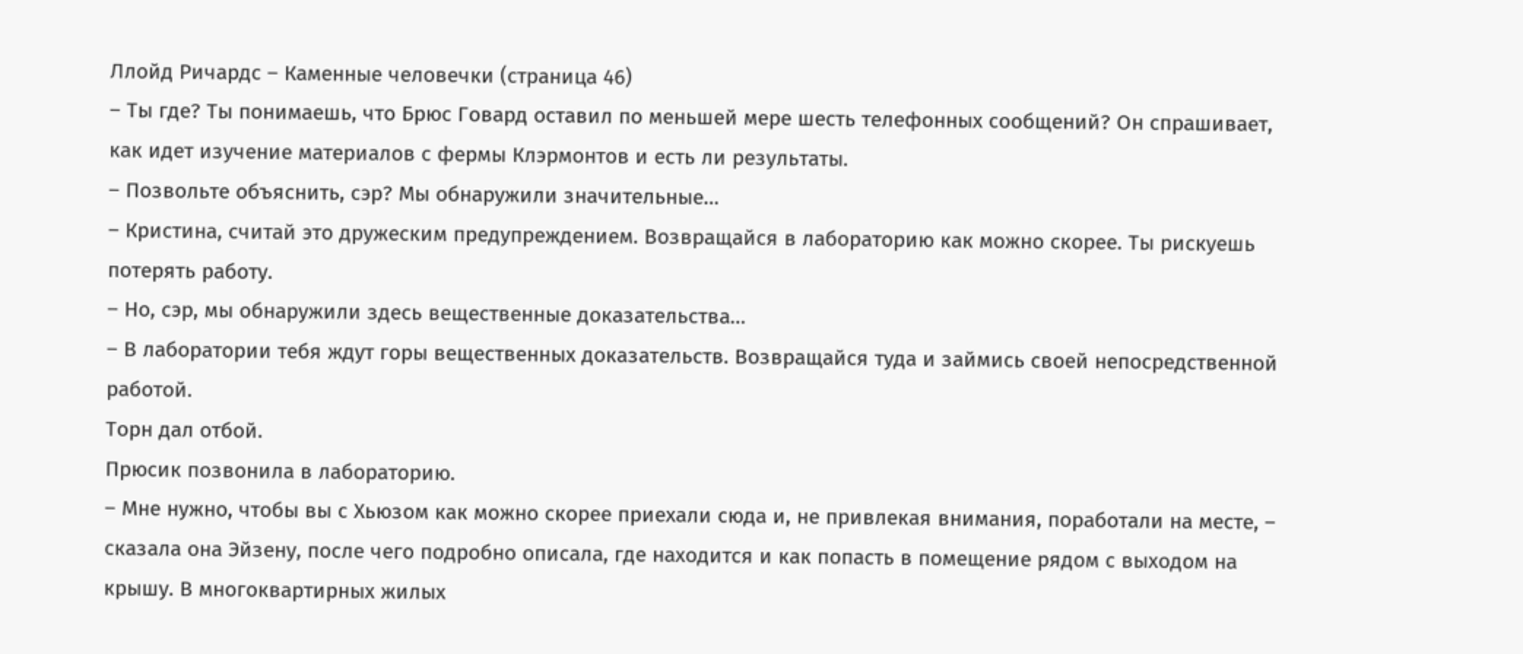Ллойд Ричардс – Каменные человечки (страница 46)
– Ты где? Ты понимаешь, что Брюс Говард оставил по меньшей мере шесть телефонных сообщений? Он спрашивает, как идет изучение материалов с фермы Клэрмонтов и есть ли результаты.
– Позвольте объяснить, сэр? Мы обнаружили значительные…
– Кристина, считай это дружеским предупреждением. Возвращайся в лабораторию как можно скорее. Ты рискуешь потерять работу.
– Но, сэр, мы обнаружили здесь вещественные доказательства…
– В лаборатории тебя ждут горы вещественных доказательств. Возвращайся туда и займись своей непосредственной работой.
Торн дал отбой.
Прюсик позвонила в лабораторию.
– Мне нужно, чтобы вы с Хьюзом как можно скорее приехали сюда и, не привлекая внимания, поработали на месте, – сказала она Эйзену, после чего подробно описала, где находится и как попасть в помещение рядом с выходом на крышу. В многоквартирных жилых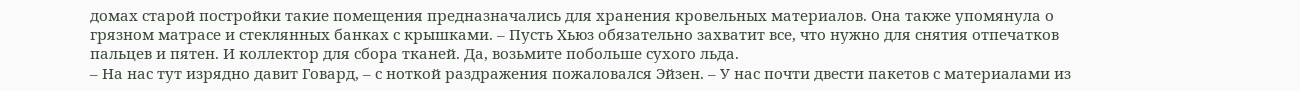домах старой постройки такие помещения предназначались для хранения кровельных материалов. Она также упомянула о грязном матрасе и стеклянных банках с крышками. – Пусть Хьюз обязательно захватит все, что нужно для снятия отпечатков пальцев и пятен. И коллектор для сбора тканей. Да, возьмите побольше сухого льда.
– На нас тут изрядно давит Говард, – с ноткой раздражения пожаловался Эйзен. – У нас почти двести пакетов с материалами из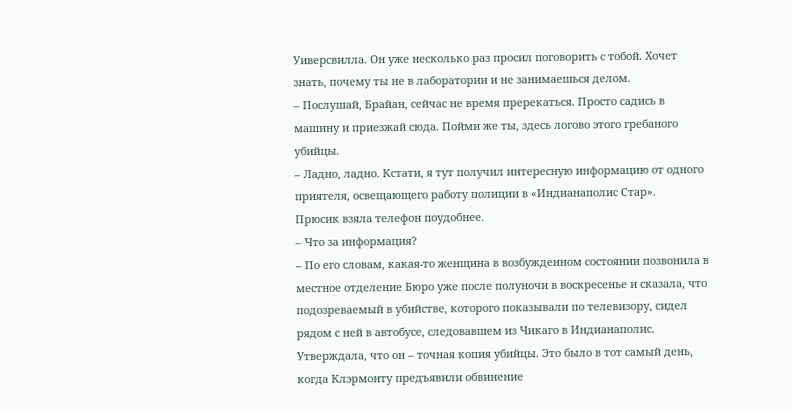Уиверсвилла. Он уже несколько раз просил поговорить с тобой. Хочет знать, почему ты не в лаборатории и не занимаешься делом.
– Послушай, Брайан, сейчас не время пререкаться. Просто садись в машину и приезжай сюда. Пойми же ты, здесь логово этого гребаного убийцы.
– Ладно, ладно. Кстати, я тут получил интересную информацию от одного приятеля, освещающего работу полиции в «Индианаполис Стар».
Прюсик взяла телефон поудобнее.
– Что за информация?
– По его словам, какая-то женщина в возбужденном состоянии позвонила в местное отделение Бюро уже после полуночи в воскресенье и сказала, что подозреваемый в убийстве, которого показывали по телевизору, сидел рядом с ней в автобусе, следовавшем из Чикаго в Индианаполис. Утверждала, что он – точная копия убийцы. Это было в тот самый день, когда Клэрмонту предъявили обвинение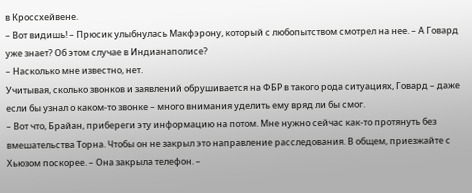в Кроссхейвене.
– Вот видишь! – Прюсик улыбнулась Макфэрону, который с любопытством смотрел на нее. – А Говард уже знает? Об этом случае в Индианаполисе?
– Насколько мне известно, нет.
Учитывая, сколько звонков и заявлений обрушивается на ФБР в такого рода ситуациях, Говард – даже если бы узнал о каком-то звонке – много внимания уделить ему вряд ли бы смог.
– Вот что, Брайан, прибереги эту информацию на потом. Мне нужно сейчас как-то протянуть без вмешательства Торна. Чтобы он не закрыл это направление расследования. В общем, приезжайте с Хьюзом поскорее. – Она закрыла телефон. –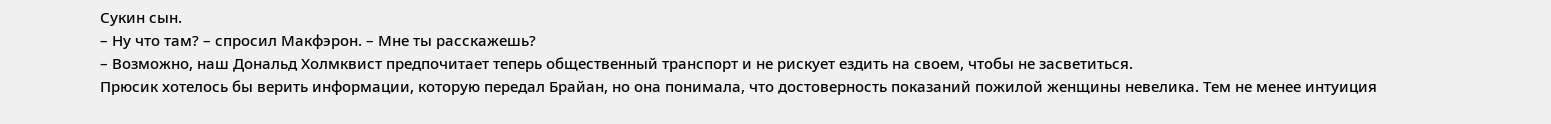Сукин сын.
– Ну что там? – спросил Макфэрон. – Мне ты расскажешь?
– Возможно, наш Дональд Холмквист предпочитает теперь общественный транспорт и не рискует ездить на своем, чтобы не засветиться.
Прюсик хотелось бы верить информации, которую передал Брайан, но она понимала, что достоверность показаний пожилой женщины невелика. Тем не менее интуиция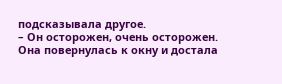подсказывала другое.
– Он осторожен, очень осторожен.
Она повернулась к окну и достала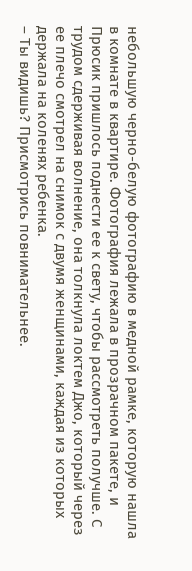небольшую черно-белую фотографию в медной рамке, которую нашла в комнате в квартире. Фотография лежала в прозрачном пакете, и Прюсик пришлось поднести ее к свету, чтобы рассмотреть получше. С трудом сдерживая волнение, она толкнула локтем Джо, который через ее плечо смотрел на снимок с двумя женщинами, каждая из которых держала на коленях ребенка.
– Ты видишь? Присмотрись повнимательнее.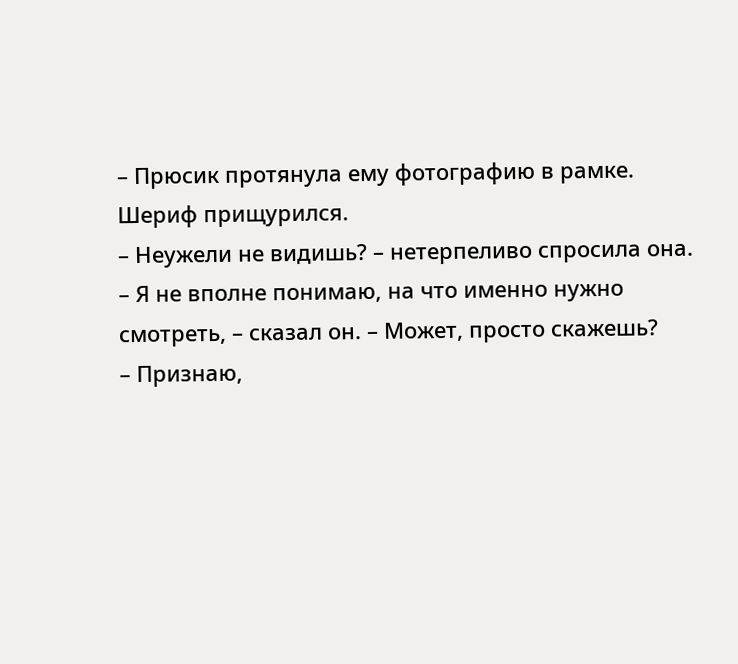– Прюсик протянула ему фотографию в рамке.
Шериф прищурился.
– Неужели не видишь? – нетерпеливо спросила она.
– Я не вполне понимаю, на что именно нужно смотреть, – сказал он. – Может, просто скажешь?
– Признаю,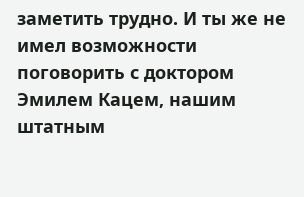заметить трудно. И ты же не имел возможности поговорить с доктором Эмилем Кацем, нашим штатным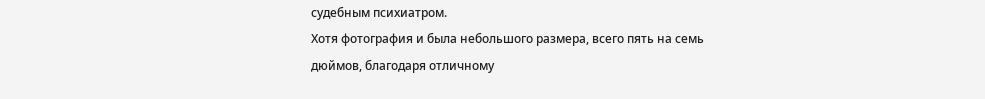судебным психиатром.
Хотя фотография и была небольшого размера, всего пять на семь дюймов, благодаря отличному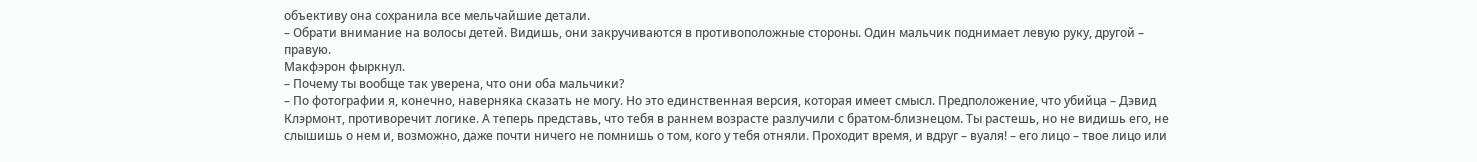объективу она сохранила все мельчайшие детали.
– Обрати внимание на волосы детей. Видишь, они закручиваются в противоположные стороны. Один мальчик поднимает левую руку, другой – правую.
Макфэрон фыркнул.
– Почему ты вообще так уверена, что они оба мальчики?
– По фотографии я, конечно, наверняка сказать не могу. Но это единственная версия, которая имеет смысл. Предположение, что убийца – Дэвид Клэрмонт, противоречит логике. А теперь представь, что тебя в раннем возрасте разлучили с братом-близнецом. Ты растешь, но не видишь его, не слышишь о нем и, возможно, даже почти ничего не помнишь о том, кого у тебя отняли. Проходит время, и вдруг – вуаля! – его лицо – твое лицо или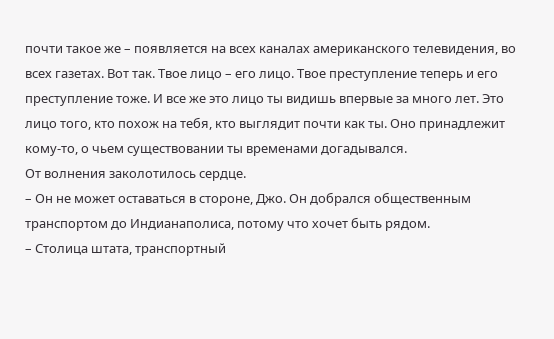почти такое же – появляется на всех каналах американского телевидения, во всех газетах. Вот так. Твое лицо – его лицо. Твое преступление теперь и его преступление тоже. И все же это лицо ты видишь впервые за много лет. Это лицо того, кто похож на тебя, кто выглядит почти как ты. Оно принадлежит кому-то, о чьем существовании ты временами догадывался.
От волнения заколотилось сердце.
– Он не может оставаться в стороне, Джо. Он добрался общественным транспортом до Индианаполиса, потому что хочет быть рядом.
– Столица штата, транспортный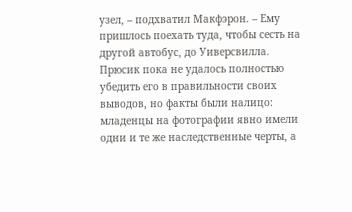узел, – подхватил Макфэрон. – Ему пришлось поехать туда, чтобы сесть на другой автобус, до Уиверсвилла.
Прюсик пока не удалось полностью убедить его в правильности своих выводов, но факты были налицо: младенцы на фотографии явно имели одни и те же наследственные черты, а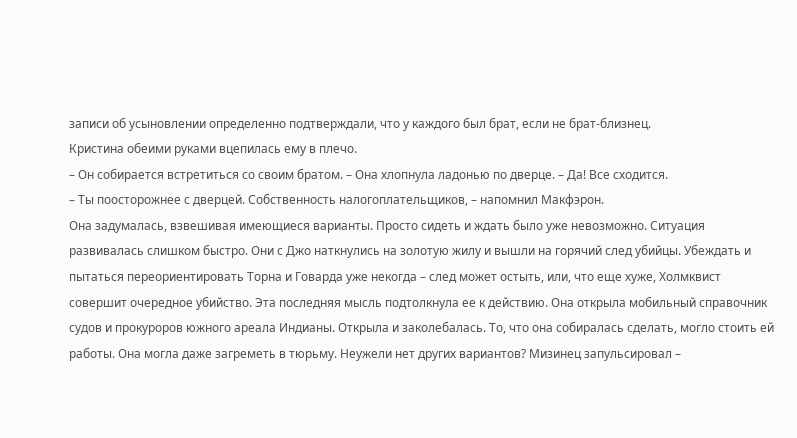записи об усыновлении определенно подтверждали, что у каждого был брат, если не брат-близнец.
Кристина обеими руками вцепилась ему в плечо.
– Он собирается встретиться со своим братом. – Она хлопнула ладонью по дверце. – Да! Все сходится.
– Ты поосторожнее с дверцей. Собственность налогоплательщиков, – напомнил Макфэрон.
Она задумалась, взвешивая имеющиеся варианты. Просто сидеть и ждать было уже невозможно. Ситуация развивалась слишком быстро. Они с Джо наткнулись на золотую жилу и вышли на горячий след убийцы. Убеждать и пытаться переориентировать Торна и Говарда уже некогда – след может остыть, или, что еще хуже, Холмквист совершит очередное убийство. Эта последняя мысль подтолкнула ее к действию. Она открыла мобильный справочник судов и прокуроров южного ареала Индианы. Открыла и заколебалась. То, что она собиралась сделать, могло стоить ей работы. Она могла даже загреметь в тюрьму. Неужели нет других вариантов? Мизинец запульсировал –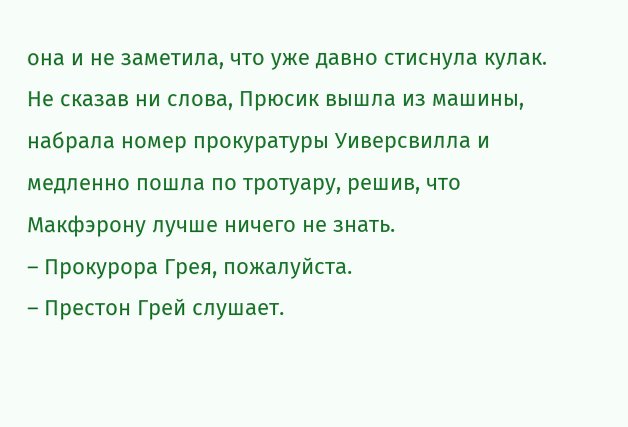она и не заметила, что уже давно стиснула кулак.
Не сказав ни слова, Прюсик вышла из машины, набрала номер прокуратуры Уиверсвилла и медленно пошла по тротуару, решив, что Макфэрону лучше ничего не знать.
– Прокурора Грея, пожалуйста.
– Престон Грей слушает.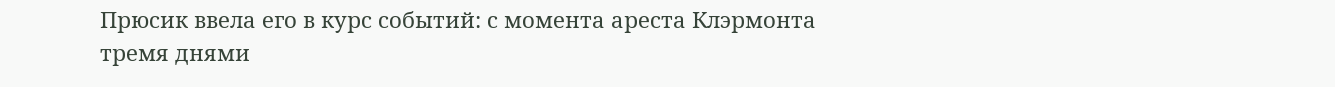Прюсик ввела его в курс событий: с момента ареста Клэрмонта тремя днями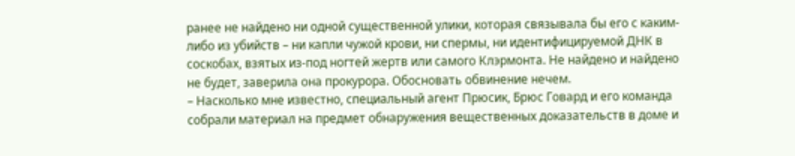ранее не найдено ни одной существенной улики, которая связывала бы его с каким-либо из убийств – ни капли чужой крови, ни спермы, ни идентифицируемой ДНК в соскобах, взятых из-под ногтей жертв или самого Клэрмонта. Не найдено и найдено не будет, заверила она прокурора. Обосновать обвинение нечем.
– Насколько мне известно, специальный агент Прюсик, Брюс Говард и его команда собрали материал на предмет обнаружения вещественных доказательств в доме и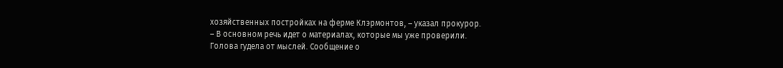хозяйственных постройках на ферме Клэрмонтов, – указал прокурор.
– В основном речь идет о материалах, которые мы уже проверили.
Голова гудела от мыслей. Сообщение о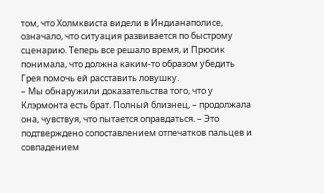том, что Холмквиста видели в Индианаполисе, означало, что ситуация развивается по быстрому сценарию. Теперь все решало время, и Прюсик понимала, что должна каким-то образом убедить Грея помочь ей расставить ловушку.
– Мы обнаружили доказательства того, что у Клэрмонта есть брат. Полный близнец, – продолжала она, чувствуя, что пытается оправдаться. – Это подтверждено сопоставлением отпечатков пальцев и совпадением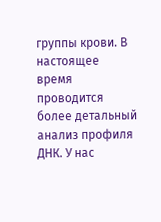группы крови. В настоящее время проводится более детальный анализ профиля ДНК. У нас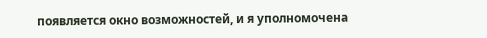появляется окно возможностей, и я уполномочена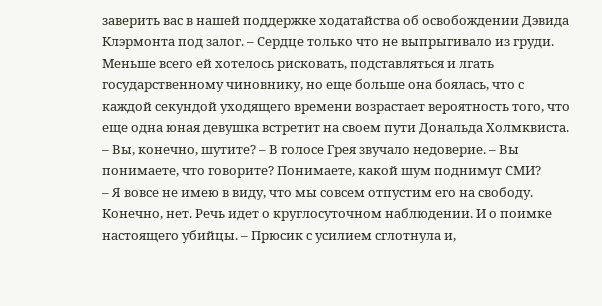заверить вас в нашей поддержке ходатайства об освобождении Дэвида Клэрмонта под залог. – Сердце только что не выпрыгивало из груди. Меньше всего ей хотелось рисковать, подставляться и лгать государственному чиновнику, но еще больше она боялась, что с каждой секундой уходящего времени возрастает вероятность того, что еще одна юная девушка встретит на своем пути Дональда Холмквиста.
– Вы, конечно, шутите? – В голосе Грея звучало недоверие. – Вы понимаете, что говорите? Понимаете, какой шум поднимут СМИ?
– Я вовсе не имею в виду, что мы совсем отпустим его на свободу. Конечно, нет. Речь идет о круглосуточном наблюдении. И о поимке настоящего убийцы. – Прюсик с усилием сглотнула и,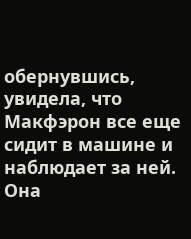обернувшись, увидела, что Макфэрон все еще сидит в машине и наблюдает за ней. Она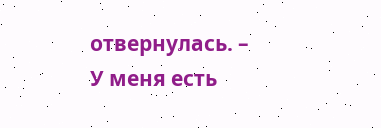отвернулась. – У меня есть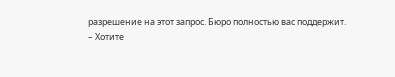разрешение на этот запрос. Бюро полностью вас поддержит.
– Хотите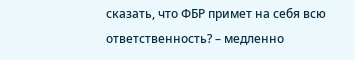сказать, что ФБР примет на себя всю ответственность? – медленно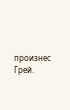произнес Грей.